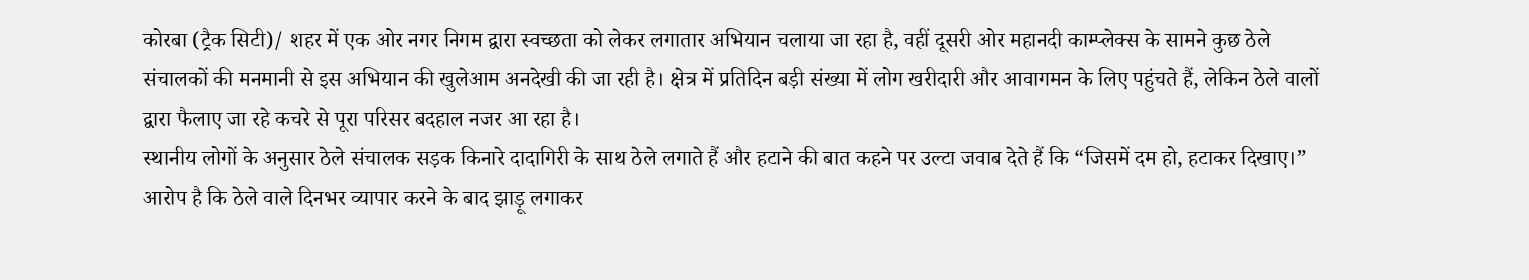कोरबा (ट्रैक सिटी)/ शहर में एक ओर नगर निगम द्वारा स्वच्छता को लेकर लगातार अभियान चलाया जा रहा है, वहीं दूसरी ओर महानदी काम्प्लेक्स के सामने कुछ ठेले संचालकों की मनमानी से इस अभियान की खुलेआम अनदेखी की जा रही है। क्षेत्र में प्रतिदिन बड़ी संख्या में लोग खरीदारी और आवागमन के लिए पहुंचते हैं, लेकिन ठेले वालों द्वारा फैलाए जा रहे कचरे से पूरा परिसर बदहाल नजर आ रहा है।
स्थानीय लोगों के अनुसार ठेले संचालक सड़क किनारे दादागिरी के साथ ठेले लगाते हैं और हटाने की बात कहने पर उल्टा जवाब देते हैं कि “जिसमें दम हो, हटाकर दिखाए।” आरोप है कि ठेले वाले दिनभर व्यापार करने के बाद झाड़ू लगाकर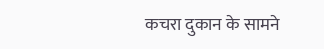कचरा दुकान के सामने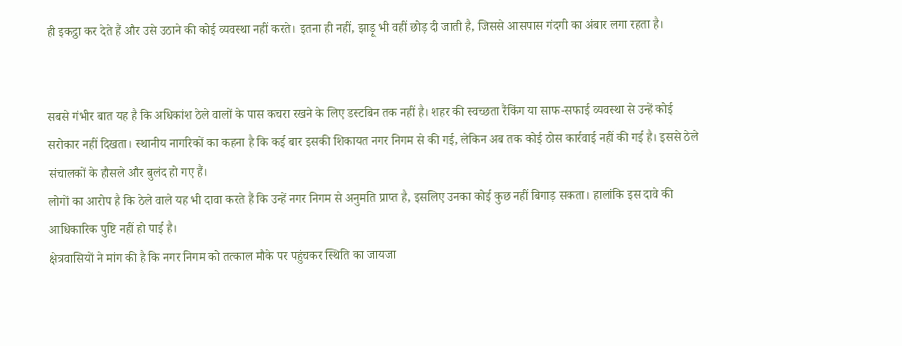ही इकट्ठा कर देते हैं और उसे उठाने की कोई व्यवस्था नहीं करते। इतना ही नहीं, झाड़ू भी वहीं छोड़ दी जाती है, जिससे आसपास गंदगी का अंबार लगा रहता है।


सबसे गंभीर बात यह है कि अधिकांश ठेले वालों के पास कचरा रखने के लिए डस्टबिन तक नहीं है। शहर की स्वच्छता रैंकिंग या साफ-सफाई व्यवस्था से उन्हें कोई सरोकार नहीं दिखता। स्थानीय नागरिकों का कहना है कि कई बार इसकी शिकायत नगर निगम से की गई, लेकिन अब तक कोई ठोस कार्रवाई नहीं की गई है। इससे ठेले संचालकों के हौसले और बुलंद हो गए हैं।
लोगों का आरोप है कि ठेले वाले यह भी दावा करते हैं कि उन्हें नगर निगम से अनुमति प्राप्त है, इसलिए उनका कोई कुछ नहीं बिगाड़ सकता। हालांकि इस दावे की आधिकारिक पुष्टि नहीं हो पाई है।
क्षेत्रवासियों ने मांग की है कि नगर निगम को तत्काल मौके पर पहुंचकर स्थिति का जायजा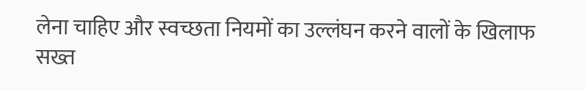लेना चाहिए और स्वच्छता नियमों का उल्लंघन करने वालों के खिलाफ सख्त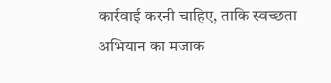कार्रवाई करनी चाहिए, ताकि स्वच्छता अभियान का मजाक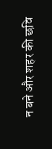न बने और शहर की छवि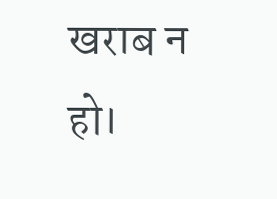खराब न हो।